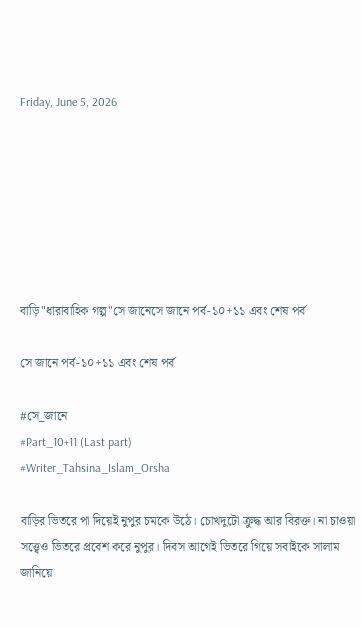Friday, June 5, 2026







বাড়ি"ধারাবাহিক গল্প"সে জানেসে জানে পর্ব-১০+১১ এবং শেষ পর্ব

সে জানে পর্ব-১০+১১ এবং শেষ পর্ব

#সে_জানে
#Part_10+11 (Last part)
#Writer_Tahsina_Islam_Orsha

বাড়ির ভিতরে পা দিয়েই নুপুর চমকে উঠে। চোখদুটো ক্রুদ্ধ আর বিরক্ত। না চাওয়া সত্ত্বেও ভিতরে প্রবেশ করে নুপুর। দিবস আগেই ভিতরে গিয়ে সবাইকে সালাম জানিয়ে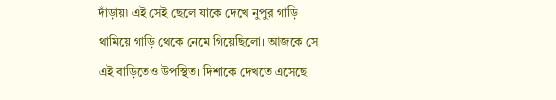দাঁড়ায়৷ এই সেই ছেলে যাকে দেখে নুপুর গাড়ি থামিয়ে গাড়ি থেকে নেমে গিয়েছিলো। আজকে সে এই বাড়িতেও উপস্থিত। দিশাকে দেখতে এসেছে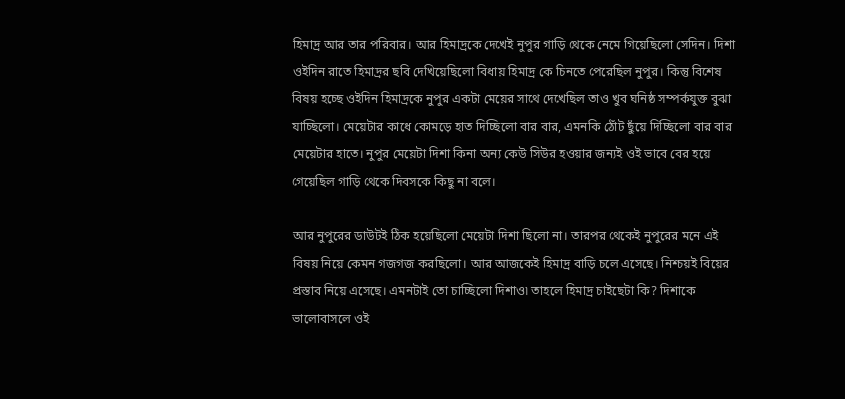হিমাদ্র আর তার পরিবার। আর হিমাদ্রকে দেখেই নুপুর গাড়ি থেকে নেমে গিয়েছিলো সেদিন। দিশা ওইদিন রাতে হিমাদ্রর ছবি দেখিয়েছিলো বিধায় হিমাদ্র কে চিনতে পেরেছিল নুপুর। কিন্তু বিশেষ বিষয় হচ্ছে ওইদিন হিমাদ্রকে নুপুর একটা মেয়ের সাথে দেখেছিল তাও খুব ঘনিষ্ঠ সম্পর্কযুক্ত বুঝা যাচ্ছিলো। মেয়েটার কাধে কোমড়ে হাত দিচ্ছিলো বার বার, এমনকি ঠোঁট ছুঁয়ে দিচ্ছিলো বার বার মেয়েটার হাতে। নুপুর মেয়েটা দিশা কিনা অন্য কেউ সিউর হওয়ার জন্যই ওই ভাবে বের হয়ে গেয়েছিল গাড়ি থেকে দিবসকে কিছু না বলে।

আর নুপুরের ডাউটই ঠিক হয়েছিলো মেয়েটা দিশা ছিলো না। তারপর থেকেই নুপুরের মনে এই বিষয় নিয়ে কেমন গজগজ করছিলো। আর আজকেই হিমাদ্র বাড়ি চলে এসেছে। নিশ্চয়ই বিয়ের প্রস্তাব নিয়ে এসেছে। এমনটাই তো চাচ্ছিলো দিশাও৷ তাহলে হিমাদ্র চাইছেটা কি? দিশাকে ভালোবাসলে ওই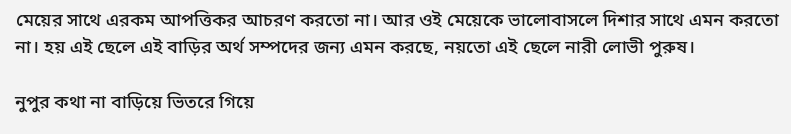মেয়ের সাথে এরকম আপত্তিকর আচরণ করতো না। আর ওই মেয়েকে ভালোবাসলে দিশার সাথে এমন করতো না। হয় এই ছেলে এই বাড়ির অর্থ সম্পদের জন্য এমন করছে, নয়তো এই ছেলে নারী লোভী পুরুষ।

নুপুর কথা না বাড়িয়ে ভিতরে গিয়ে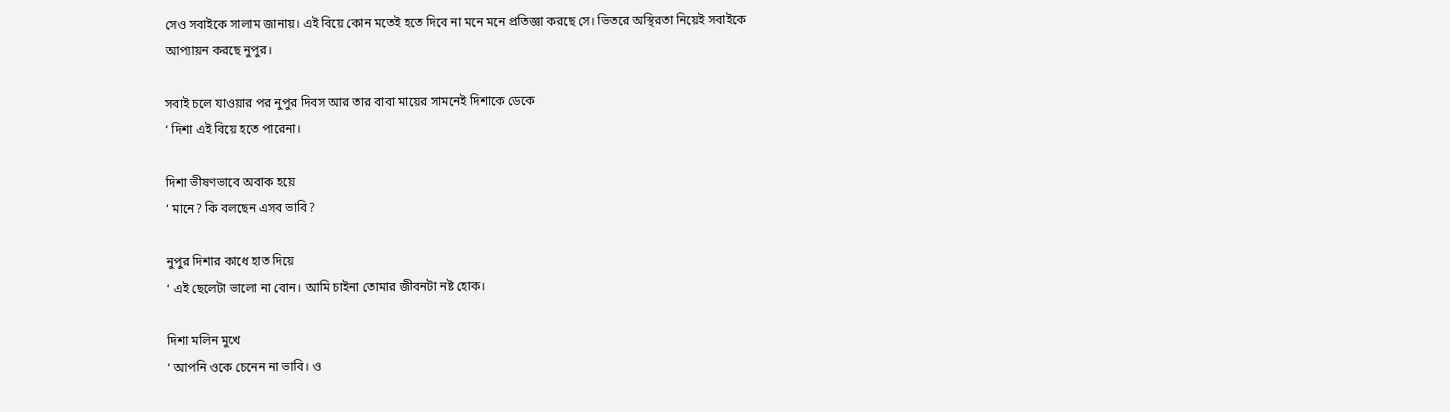সেও সবাইকে সালাম জানায়। এই বিয়ে কোন মতেই হতে দিবে না মনে মনে প্রতিজ্ঞা করছে সে। ভিতরে অস্থিরতা নিয়েই সবাইকে আপ্যায়ন করছে নুপুর।

সবাই চলে যাওয়ার পর নুপুর দিবস আর তার বাবা মায়ের সামনেই দিশাকে ডেকে
‘ দিশা এই বিয়ে হতে পারেনা।

দিশা ভীষণভাবে অবাক হয়ে
‘ মানে? কি বলছেন এসব ভাবি?

নুপুর দিশার কাধে হাত দিয়ে
‘ এই ছেলেটা ভালো না বোন। আমি চাইনা তোমার জীবনটা নষ্ট হোক।

দিশা মলিন মুখে
‘ আপনি ওকে চেনেন না ভাবি। ও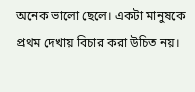অনেক ভালো ছেলে। একটা মানুষকে প্রথম দেখায় বিচার করা উচিত নয়।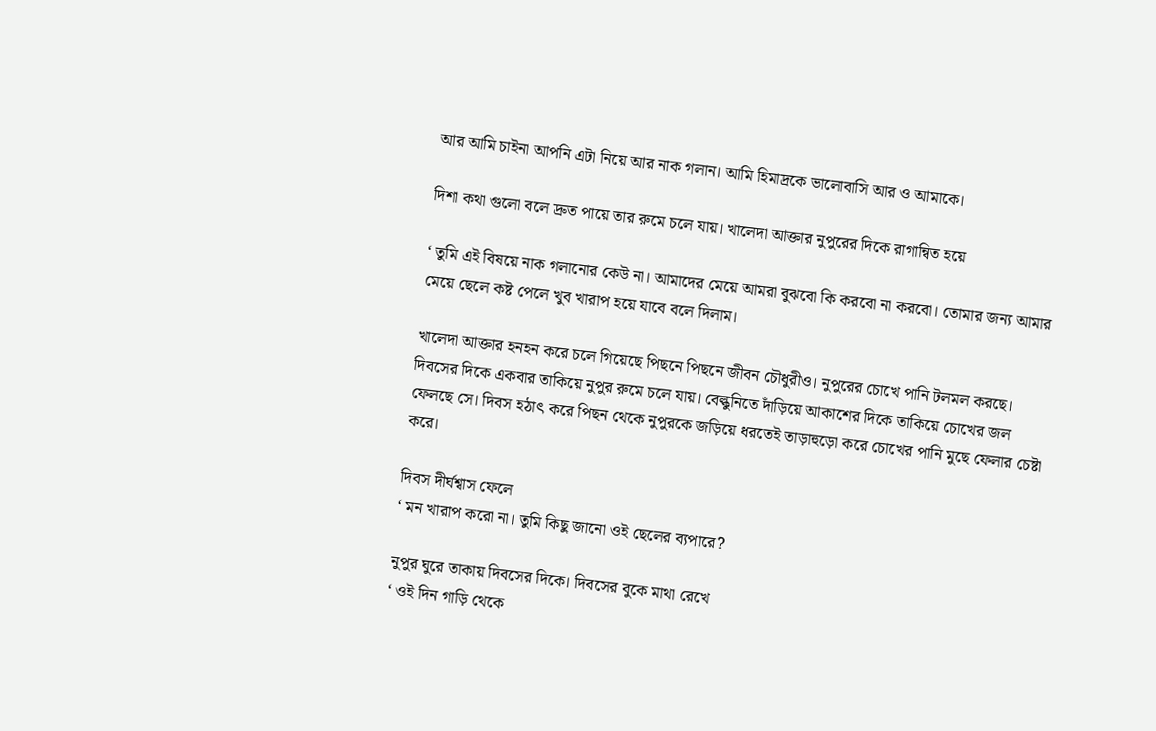আর আমি চাইনা আপনি এটা নিয়ে আর নাক গলান। আমি হিমাদ্রকে ভালোবাসি আর ও আমাকে।

দিশা কথা গুলো বলে দ্রুত পায়ে তার রুমে চলে যায়। খালেদা আক্তার নুপুরের দিকে রাগান্বিত হয়ে

‘ তুমি এই বিষয়ে নাক গলানোর কেউ না। আমাদের মেয়ে আমরা বুঝবো কি করবো না করবো। তোমার জন্য আমার মেয়ে ছেলে কষ্ট পেলে খুব খারাপ হয়ে যাবে বলে দিলাম।

খালেদা আক্তার হনহন করে চলে গিয়েছে পিছনে পিছনে জীবন চৌধুরীও। নুপুরের চোখে পানি টলমল করছে।
দিবসের দিকে একবার তাকিয়ে নুপুর রুমে চলে যায়। বেল্কুনিতে দাঁড়িয়ে আকাশের দিকে তাকিয়ে চোখের জল ফেলছে সে। দিবস হঠাৎ করে পিছন থেকে নুপুরকে জড়িয়ে ধরতেই তাড়াহুড়ো করে চোখের পানি মুছে ফেলার চেষ্টা করে।

দিবস দীর্ঘশ্বাস ফেলে
‘ মন খারাপ করো না। তুমি কিছু জানো ওই ছেলের ব্যপারে?

নুপুর ঘুরে তাকায় দিবসের দিকে। দিবসের বুকে মাথা রেখে
‘ ওই দিন গাড়ি থেকে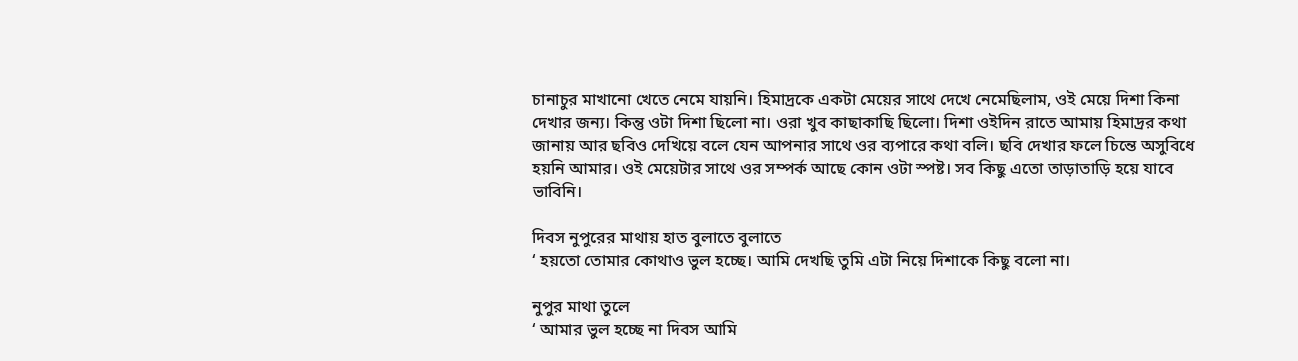চানাচুর মাখানো খেতে নেমে যায়নি। হিমাদ্রকে একটা মেয়ের সাথে দেখে নেমেছিলাম, ওই মেয়ে দিশা কিনা দেখার জন্য। কিন্তু ওটা দিশা ছিলো না। ওরা খুব কাছাকাছি ছিলো। দিশা ওইদিন রাতে আমায় হিমাদ্রর কথা জানায় আর ছবিও দেখিয়ে বলে যেন আপনার সাথে ওর ব্যপারে কথা বলি। ছবি দেখার ফলে চিন্তে অসুবিধে হয়নি আমার। ওই মেয়েটার সাথে ওর সম্পর্ক আছে কোন ওটা স্পষ্ট। সব কিছু এতো তাড়াতাড়ি হয়ে যাবে ভাবিনি।

দিবস নুপুরের মাথায় হাত বুলাতে বুলাতে
‘ হয়তো তোমার কোথাও ভুল হচ্ছে। আমি দেখছি তুমি এটা নিয়ে দিশাকে কিছু বলো না।

নুপুর মাথা তুলে
‘ আমার ভুল হচ্ছে না দিবস আমি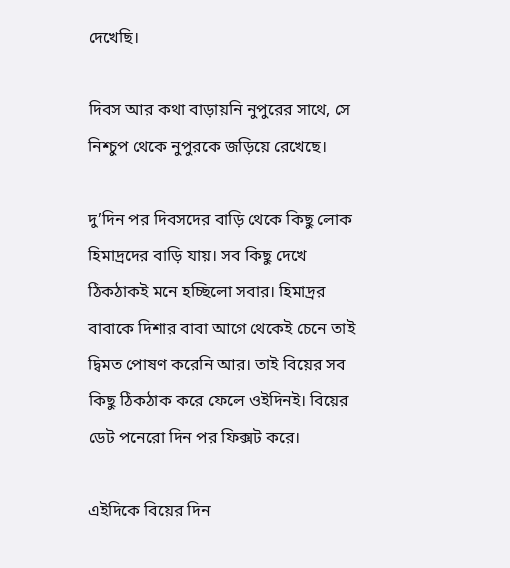দেখেছি।

দিবস আর কথা বাড়ায়নি নুপুরের সাথে, সে নিশ্চুপ থেকে নুপুরকে জড়িয়ে রেখেছে।

দু’দিন পর দিবসদের বাড়ি থেকে কিছু লোক হিমাদ্রদের বাড়ি যায়। সব কিছু দেখে ঠিকঠাকই মনে হচ্ছিলো সবার। হিমাদ্রর বাবাকে দিশার বাবা আগে থেকেই চেনে তাই দ্বিমত পোষণ করেনি আর। তাই বিয়ের সব কিছু ঠিকঠাক করে ফেলে ওইদিনই। বিয়ের ডেট পনেরো দিন পর ফিক্সট করে।

এইদিকে বিয়ের দিন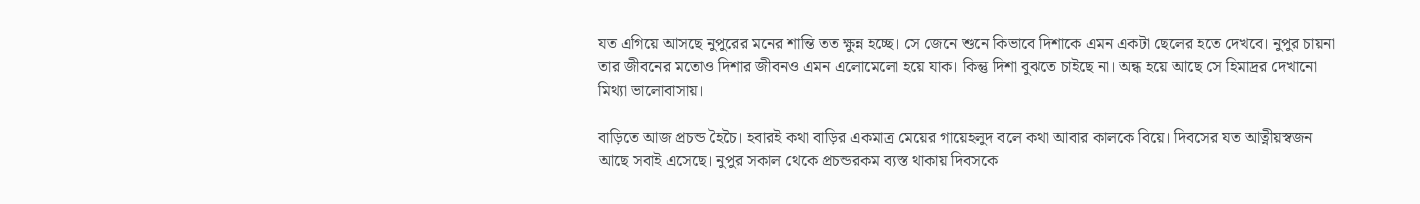যত এগিয়ে আসছে নুপুরের মনের শান্তি তত ক্ষুন্ন হচ্ছে। সে জেনে শুনে কিভাবে দিশাকে এমন একটা ছেলের হতে দেখবে। নুপুর চায়না তার জীবনের মতোও দিশার জীবনও এমন এলোমেলো হয়ে যাক। কিন্তু দিশা বুঝতে চাইছে না। অন্ধ হয়ে আছে সে হিমাদ্রর দেখানো মিথ্যা ভালোবাসায়।

বাড়িতে আজ প্রচন্ড হৈচৈ। হবারই কথা বাড়ির একমাত্র মেয়ের গায়েহলুদ বলে কথা আবার কালকে বিয়ে। দিবসের যত আত্নীয়স্বজন আছে সবাই এসেছে। নুপুর সকাল থেকে প্রচন্ডরকম ব্যস্ত থাকায় দিবসকে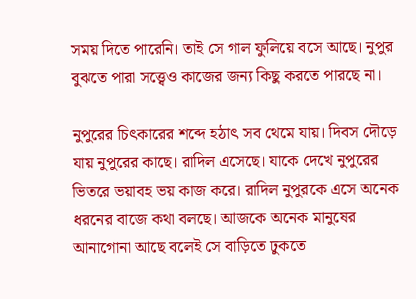সময় দিতে পারেনি। তাই সে গাল ফুলিয়ে বসে আছে। নুপুর বুঝতে পারা সত্ত্বেও কাজের জন্য কিছু করতে পারছে না।

নুপুরের চিৎকারের শব্দে হঠাৎ সব থেমে যায়। দিবস দৌড়ে যায় নুপুরের কাছে। রাদিল এসেছে। যাকে দেখে নুপুরের ভিতরে ভয়াবহ ভয় কাজ করে। রাদিল নুপুরকে এসে অনেক ধরনের বাজে কথা বলছে। আজকে অনেক মানুষের আনাগোনা আছে বলেই সে বাড়িতে ঢুকতে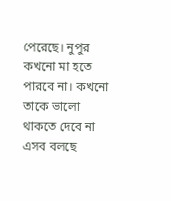পেরেছে। নুপুর কখনো মা হতে পারবে না। কখনো তাকে ভালো থাকতে দেবে না এসব বলছে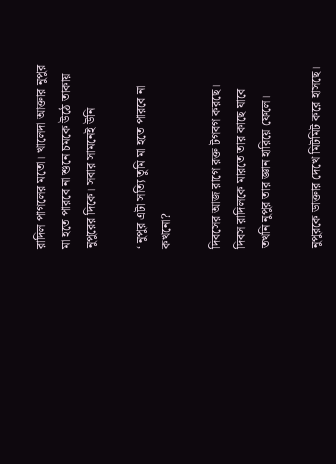রাদিল পাগলের মতো। খালেদা আক্তার নুপুর মা হতে পারবে না শুনে চমকে উঠে তাকায় নুপুরের দিকে। সবার সামনেই উনি

‘ নুপুর এটা সত্যি তুমি মা হতে পারবে না কখনো?

দিবসের আজ রাগে রক্ত টগবগ করছে। দিবস রাদিলকে মারতে তার কাছে যাবে তখনি নুপুর তার জ্ঞান হারিয়ে ফেলে।

নুপুরকে ডাক্তার দেখে মিটমিট করে হাসছে।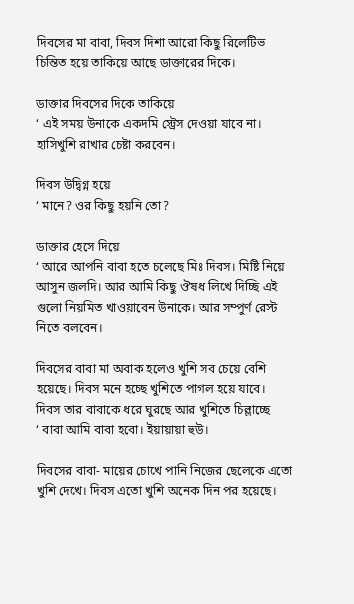দিবসের মা বাবা, দিবস দিশা আরো কিছু রিলেটিভ চিন্তিত হয়ে তাকিয়ে আছে ডাক্তারের দিকে।

ডাক্তার দিবসের দিকে তাকিয়ে
‘ এই সময় উনাকে একদমি স্ট্রেস দেওয়া যাবে না। হাসিখুশি রাখার চেষ্টা করবেন।

দিবস উদ্বিগ্ন হয়ে
‘ মানে? ওর কিছু হয়নি তো?

ডাক্তার হেসে দিয়ে
‘ আরে আপনি বাবা হতে চলেছে মিঃ দিবস। মিষ্টি নিয়ে আসুন জলদি। আর আমি কিছু ঔষধ লিখে দিচ্ছি এই গুলো নিয়মিত খাওয়াবেন উনাকে। আর সম্পুর্ণ রেস্ট নিতে বলবেন।

দিবসের বাবা মা অবাক হলেও খুশি সব চেয়ে বেশি হয়েছে। দিবস মনে হচ্ছে খুশিতে পাগল হয়ে যাবে। দিবস তার বাবাকে ধরে ঘুরছে আর খুশিতে চিল্লাচ্ছে
‘ বাবা আমি বাবা হবো। ইয়ায়ায়া হুউ।

দিবসের বাবা- মায়ের চোখে পানি নিজের ছেলেকে এতো খুশি দেখে। দিবস এতো খুশি অনেক দিন পর হয়েছে।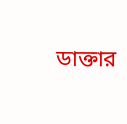ডাক্তার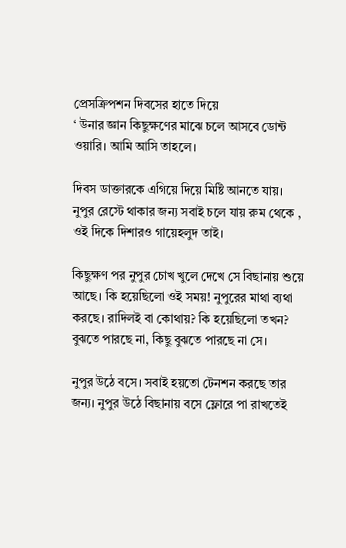প্রেসক্রিপশন দিবসের হাতে দিয়ে
‘ উনার জ্ঞান কিছুক্ষণের মাঝে চলে আসবে ডোন্ট ওয়ারি। আমি আসি তাহলে।

দিবস ডাক্তারকে এগিয়ে দিয়ে মিষ্টি আনতে যায়। নুপুর রেস্টে থাকার জন্য সবাই চলে যায় রুম থেকে , ওই দিকে দিশারও গায়েহলুদ তাই।

কিছুক্ষণ পর নুপুর চোখ খুলে দেখে সে বিছানায় শুয়ে আছে। কি হয়েছিলো ওই সময়! নুপুরের মাথা ব্যথা করছে। রাদিলই বা কোথায়? কি হয়েছিলো তখন? বুঝতে পারছে না, কিছু বুঝতে পারছে না সে।

নুপুর উঠে বসে। সবাই হয়তো টেনশন করছে তার জন্য। নুপুর উঠে বিছানায় বসে ফ্লোরে পা রাখতেই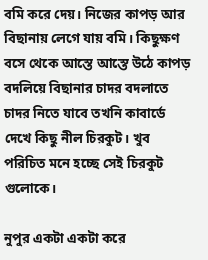বমি করে দেয়। নিজের কাপড় আর বিছানায় লেগে যায় বমি। কিছুক্ষণ বসে থেকে আস্তে আস্তে উঠে কাপড় বদলিয়ে বিছানার চাদর বদলাতে চাদর নিতে যাবে তখনি কাবার্ডে দেখে কিছু নীল চিরকুট। খুব পরিচিত মনে হচ্ছে সেই চিরকুট গুলোকে।

নুপুর একটা একটা করে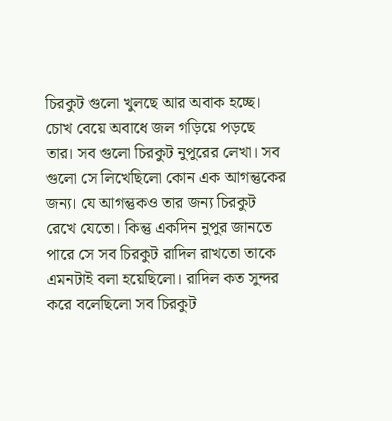চিরকুট গুলো খুলছে আর অবাক হচ্ছে। চোখ বেয়ে অবাধে জল গড়িয়ে পড়ছে তার। সব গুলো চিরকুট নুপুরের লেখা। সব গুলো সে লিখেছিলো কোন এক আগন্তুকের জন্য। যে আগন্তুকও তার জন্য চিরকুট রেখে যেতো। কিন্তু একদিন নুপুর জানতে পারে সে সব চিরকুট রাদিল রাখতো তাকে এমনটাই বলা হয়েছিলো। রাদিল কত সুন্দর করে বলেছিলো সব চিরকুট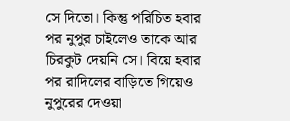সে দিতো। কিন্তু পরিচিত হবার পর নুপুর চাইলেও তাকে আর চিরকুট দেয়নি সে। বিয়ে হবার পর রাদিলের বাড়িতে গিয়েও নুপুরের দেওয়া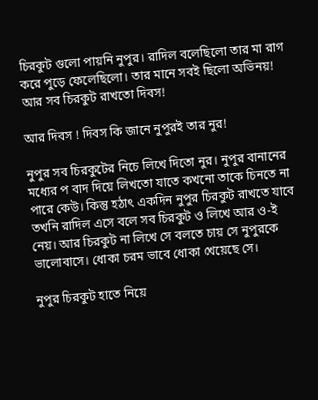চিরকুট গুলো পায়নি নুপুর। রাদিল বলেছিলো তার মা রাগ করে পুড়ে ফেলেছিলো। তার মানে সবই ছিলো অভিনয়! আর সব চিরকুট রাখতো দিবস!

আর দিবস ! দিবস কি জানে নুপুরই তার নুর!

নুপুর সব চিরকুটের নিচে লিখে দিতো নুর। নুপুর বানানের মধ্যের প বাদ দিয়ে লিখতো যাতে কখনো তাকে চিনতে না পারে কেউ। কিন্তু হঠাৎ একদিন নুপুর চিরকুট রাখতে যাবে তখনি রাদিল এসে বলে সব চিরকুট ও লিখে আর ও-ই নেয়। আর চিরকুট না লিখে সে বলতে চায় সে নুপুরকে ভালোবাসে। ধোকা চরম ভাবে ধোকা খেয়েছে সে।

নুপুর চিরকুট হাতে নিয়ে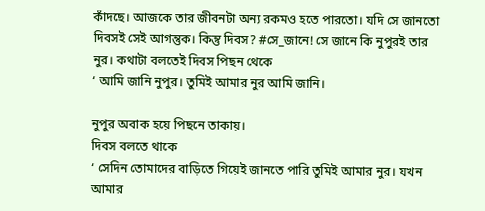কাঁদছে। আজকে তার জীবনটা অন্য রকমও হতে পারতো। যদি সে জানতো দিবসই সেই আগন্তুক। কিন্তু দিবস? #সে_জানে! সে জানে কি নুপুরই তার নুর। কথাটা বলতেই দিবস পিছন থেকে
‘ আমি জানি নুপুর। তুমিই আমার নুর আমি জানি।

নুপুর অবাক হয়ে পিছনে তাকায়।
দিবস বলতে থাকে
‘ সেদিন তোমাদের বাড়িতে গিয়েই জানতে পারি তুমিই আমার নুর। যখন আমার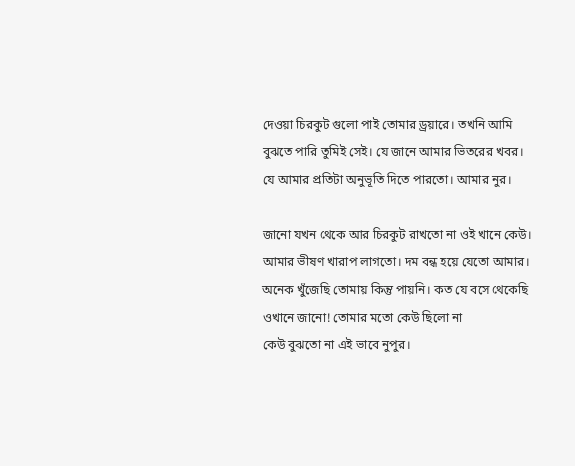দেওয়া চিরকুট গুলো পাই তোমার ড্রয়ারে। তখনি আমি বুঝতে পারি তুমিই সেই। যে জানে আমার ভিতরের খবর। যে আমার প্রতিটা অনুভূতি দিতে পারতো। আমার নুর।

জানো যখন থেকে আর চিরকুট রাখতো না ওই খানে কেউ। আমার ভীষণ খারাপ লাগতো। দম বন্ধ হয়ে যেতো আমার। অনেক খুঁজেছি তোমায় কিন্তু পায়নি। কত যে বসে থেকেছি ওখানে জানো! তোমার মতো কেউ ছিলো না
কেউ বুঝতো না এই ভাবে নুপুর।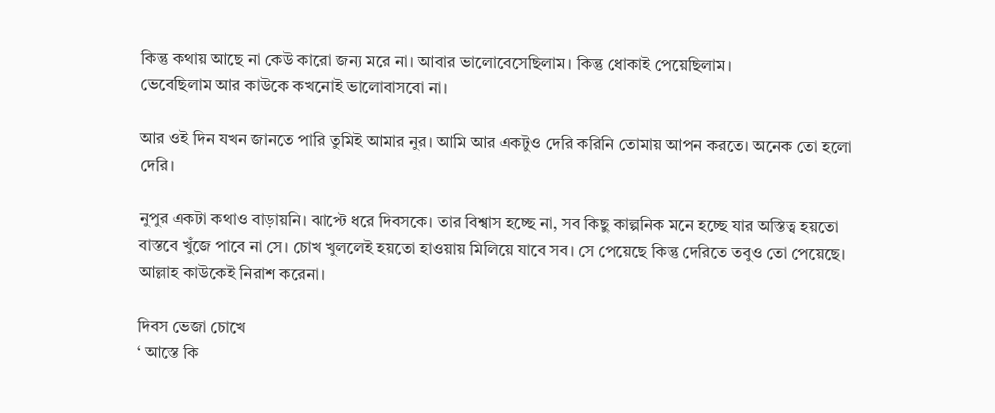কিন্তু কথায় আছে না কেউ কারো জন্য মরে না। আবার ভালোবেসেছিলাম। কিন্তু ধোকাই পেয়েছিলাম।
ভেবেছিলাম আর কাউকে কখনোই ভালোবাসবো না।

আর ওই দিন যখন জানতে পারি তুমিই আমার নুর। আমি আর একটুও দেরি করিনি তোমায় আপন করতে। অনেক তো হলো দেরি।

নুপুর একটা কথাও বাড়ায়নি। ঝাপ্টে ধরে দিবসকে। তার বিশ্বাস হচ্ছে না, সব কিছু কাল্পনিক মনে হচ্ছে যার অস্তিত্ব হয়তো বাস্তবে খুঁজে পাবে না সে। চোখ খুললেই হয়তো হাওয়ায় মিলিয়ে যাবে সব। সে পেয়েছে কিন্তু দেরিতে তবুও তো পেয়েছে। আল্লাহ কাউকেই নিরাশ করেনা।

দিবস ভেজা চোখে
‘ আস্তে কি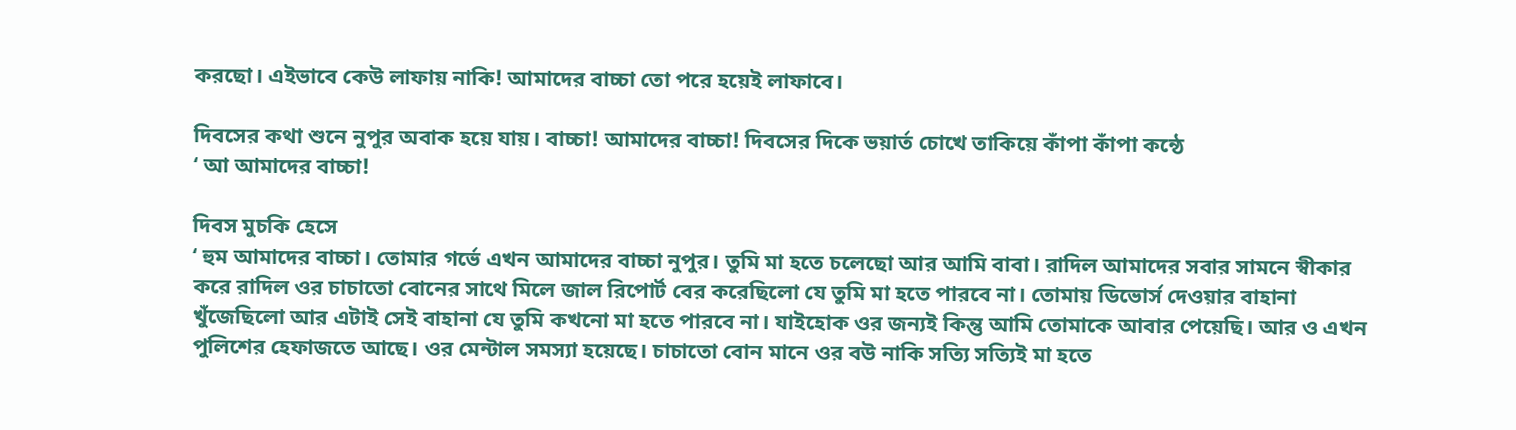করছো। এইভাবে কেউ লাফায় নাকি! আমাদের বাচ্চা তো পরে হয়েই লাফাবে।

দিবসের কথা শুনে নুপুর অবাক হয়ে যায়। বাচ্চা! আমাদের বাচ্চা! দিবসের দিকে ভয়ার্ত চোখে তাকিয়ে কাঁপা কাঁপা কন্ঠে
‘ আ আমাদের বাচ্চা!

দিবস মুচকি হেসে
‘ হুম আমাদের বাচ্চা। তোমার গর্ভে এখন আমাদের বাচ্চা নুপুর। তুমি মা হতে চলেছো আর আমি বাবা। রাদিল আমাদের সবার সামনে স্বীকার করে রাদিল ওর চাচাতো বোনের সাথে মিলে জাল রিপোর্ট বের করেছিলো যে তুমি মা হতে পারবে না। তোমায় ডিভোর্স দেওয়ার বাহানা খুঁজেছিলো আর এটাই সেই বাহানা যে তুমি কখনো মা হতে পারবে না। যাইহোক ওর জন্যই কিন্তু আমি তোমাকে আবার পেয়েছি। আর ও এখন পুলিশের হেফাজতে আছে। ওর মেন্টাল সমস্যা হয়েছে। চাচাতো বোন মানে ওর বউ নাকি সত্যি সত্যিই মা হতে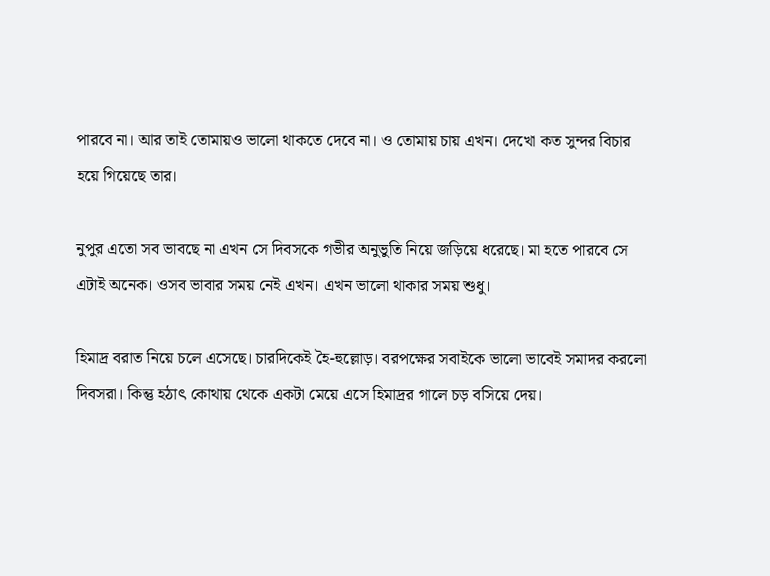পারবে না। আর তাই তোমায়ও ভালো থাকতে দেবে না। ও তোমায় চায় এখন। দেখো কত সুন্দর বিচার হয়ে গিয়েছে তার।

নুপুর এতো সব ভাবছে না এখন সে দিবসকে গভীর অনুভুতি নিয়ে জড়িয়ে ধরেছে। মা হতে পারবে সে এটাই অনেক। ওসব ভাবার সময় নেই এখন। এখন ভালো থাকার সময় শুধু।

হিমাদ্র বরাত নিয়ে চলে এসেছে। চারদিকেই হৈ-হুল্লোড়। বরপক্ষের সবাইকে ভালো ভাবেই সমাদর করলো দিবসরা। কিন্তু হঠাৎ কোথায় থেকে একটা মেয়ে এসে হিমাদ্রর গালে চড় বসিয়ে দেয়।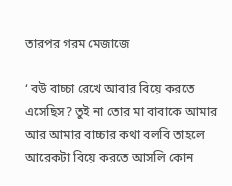তারপর গরম মেজাজে

‘ বউ বাচ্চা রেখে আবার বিয়ে করতে এসেছিস? তুই না তোর মা বাবাকে আমার আর আমার বাচ্চার কথা বলবি তাহলে আরেকটা বিয়ে করতে আসলি কোন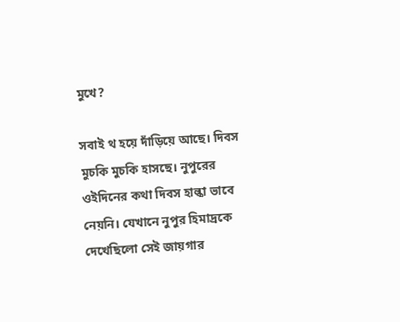মুখে?

সবাই থ হয়ে দাঁড়িয়ে আছে। দিবস মুচকি মুচকি হাসছে। নুপুরের ওইদিনের কথা দিবস হাল্কা ভাবে নেয়নি। যেখানে নুপুর হিমাদ্রকে দেখেছিলো সেই জায়গার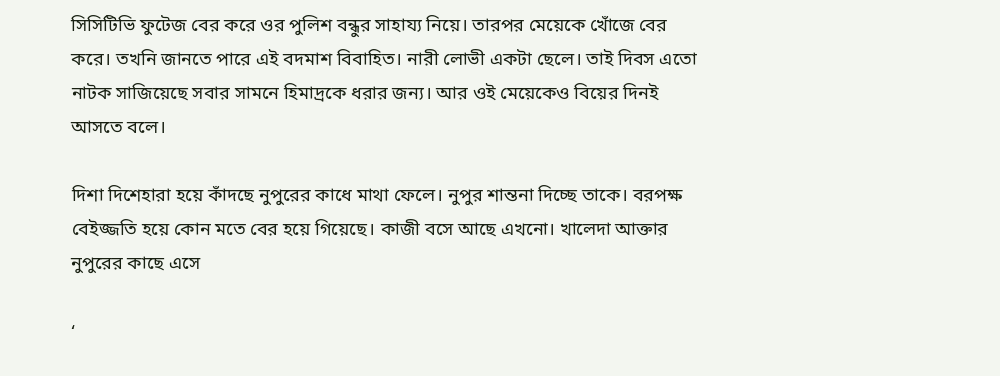সিসিটিভি ফুটেজ বের করে ওর পুলিশ বন্ধুর সাহায্য নিয়ে। তারপর মেয়েকে খোঁজে বের করে। তখনি জানতে পারে এই বদমাশ বিবাহিত। নারী লোভী একটা ছেলে। তাই দিবস এতো নাটক সাজিয়েছে সবার সামনে হিমাদ্রকে ধরার জন্য। আর ওই মেয়েকেও বিয়ের দিনই আসতে বলে।

দিশা দিশেহারা হয়ে কাঁদছে নুপুরের কাধে মাথা ফেলে। নুপুর শান্তনা দিচ্ছে তাকে। বরপক্ষ বেইজ্জতি হয়ে কোন মতে বের হয়ে গিয়েছে। কাজী বসে আছে এখনো। খালেদা আক্তার নুপুরের কাছে এসে

‘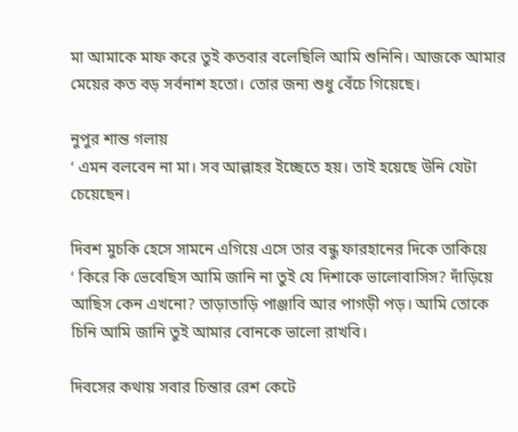মা আমাকে মাফ করে তুই কতবার বলেছিলি আমি শুনিনি। আজকে আমার মেয়ের কত বড় সর্বনাশ হতো। তোর জন্য শুধু বেঁচে গিয়েছে।

নুপুর শান্ত গলায়
‘ এমন বলবেন না মা। সব আল্লাহর ইচ্ছেতে হয়। তাই হয়েছে উনি যেটা চেয়েছেন।

দিবশ মুচকি হেসে সামনে এগিয়ে এসে তার বন্ধু ফারহানের দিকে তাকিয়ে
‘ কিরে কি ভেবেছিস আমি জানি না তুই যে দিশাকে ভালোবাসিস? দাঁড়িয়ে আছিস কেন এখনো? তাড়াতাড়ি পাঞ্জাবি আর পাগড়ী পড়। আমি তোকে চিনি আমি জানি তুই আমার বোনকে ভালো রাখবি।

দিবসের কথায় সবার চিন্তার রেশ কেটে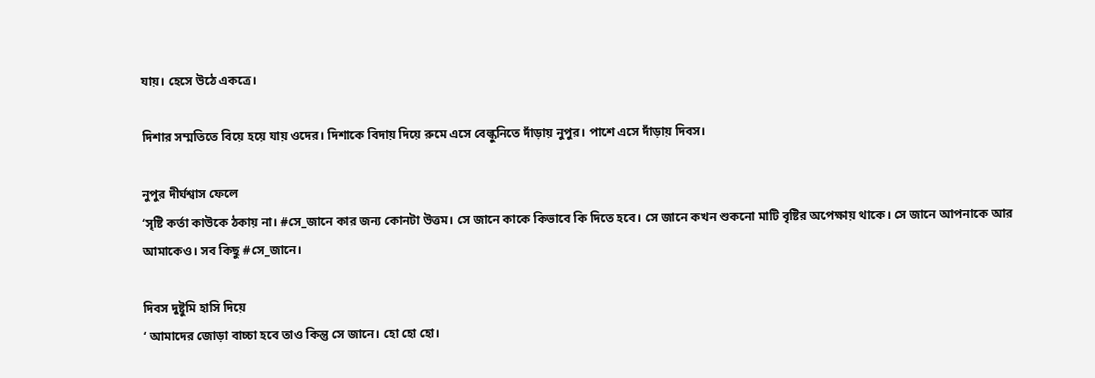যায়। হেসে উঠে একত্রে।

দিশার সম্মতিতে বিয়ে হয়ে যায় ওদের। দিশাকে বিদায় দিয়ে রুমে এসে বেল্কুনিতে দাঁড়ায় নুপুর। পাশে এসে দাঁড়ায় দিবস।

নুপুর দীর্ঘশ্বাস ফেলে
‘সৃষ্টি কর্তা কাউকে ঠকায় না। #সে_জানে কার জন্য কোনটা উত্তম। সে জানে কাকে কিভাবে কি দিতে হবে। সে জানে কখন শুকনো মাটি বৃষ্টির অপেক্ষায় থাকে। সে জানে আপনাকে আর আমাকেও। সব কিছু #সে_জানে।

দিবস দুষ্টুমি হাসি দিয়ে
‘ আমাদের জোড়া বাচ্চা হবে তাও কিন্তু সে জানে। হো হো হো।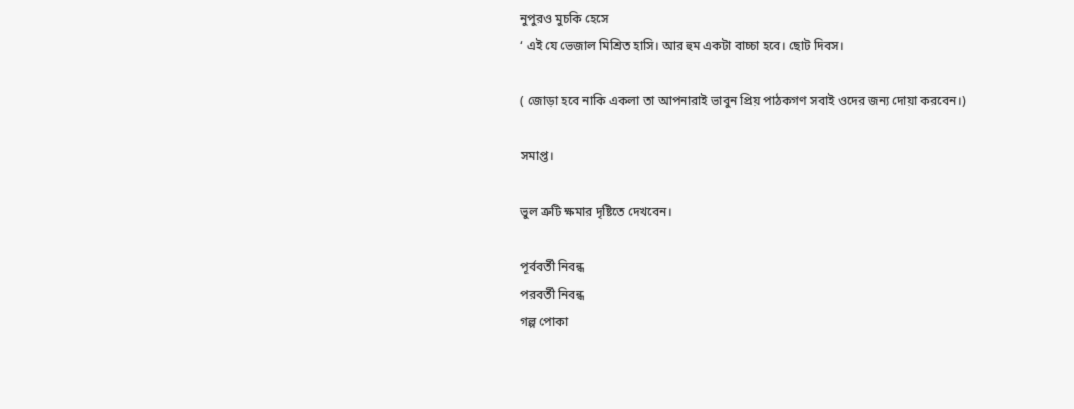নুপুরও মুচকি হেসে
‘ এই যে ভেজাল মিশ্রিত হাসি। আর হুম একটা বাচ্চা হবে। ছোট দিবস।

( জোড়া হবে নাকি একলা তা আপনারাই ভাবুন প্রিয় পাঠকগণ সবাই ওদের জন্য দোয়া করবেন।)

সমাপ্ত।

ভুল ত্রুটি ক্ষমার দৃষ্টিতে দেখবেন।

পূর্ববর্তী নিবন্ধ
পরবর্তী নিবন্ধ
গল্প পোকা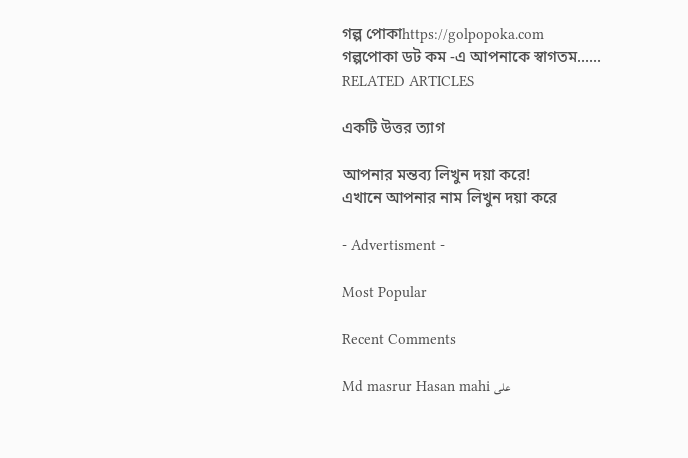গল্প পোকাhttps://golpopoka.com
গল্পপোকা ডট কম -এ আপনাকে স্বাগতম......
RELATED ARTICLES

একটি উত্তর ত্যাগ

আপনার মন্তব্য লিখুন দয়া করে!
এখানে আপনার নাম লিখুন দয়া করে

- Advertisment -

Most Popular

Recent Comments

Md masrur Hasan mahi على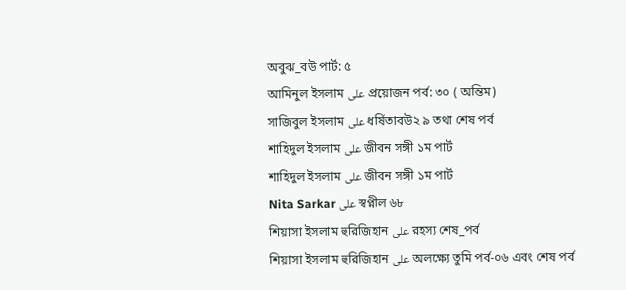অবুঝ_বউ পার্ট: ৫
আমিনুল ইসলাম على প্রয়োজন পর্ব: ৩০ ( অন্তিম)
সাজিবুল ইসলাম على ধর্ষিতাবউ২ ৯ তথা শেষ পর্ব
শাহিদুল ইসলাম على জীবন সঙ্গী ১ম পার্ট
শাহিদুল ইসলাম على জীবন সঙ্গী ১ম পার্ট
Nita Sarkar على স্বপ্নীল ৬৮
শিয়াসা ইসলাম হুরিজিহান على রহস্য শেষ_পর্ব
শিয়াসা ইসলাম হুরিজিহান على অলক্ষ্যে তুমি পর্ব-০৬ এবং শেষ পর্ব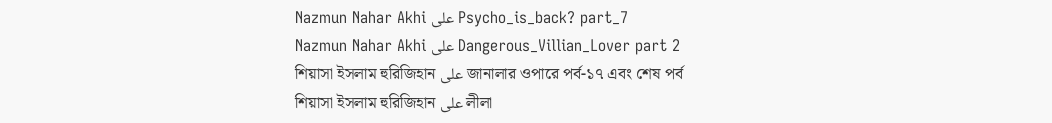Nazmun Nahar Akhi على Psycho_is_back? part_7
Nazmun Nahar Akhi على Dangerous_Villian_Lover part 2
শিয়াসা ইসলাম হুরিজিহান على জানালার ওপারে পর্ব-১৭ এবং শেষ পর্ব
শিয়াসা ইসলাম হুরিজিহান على লীলা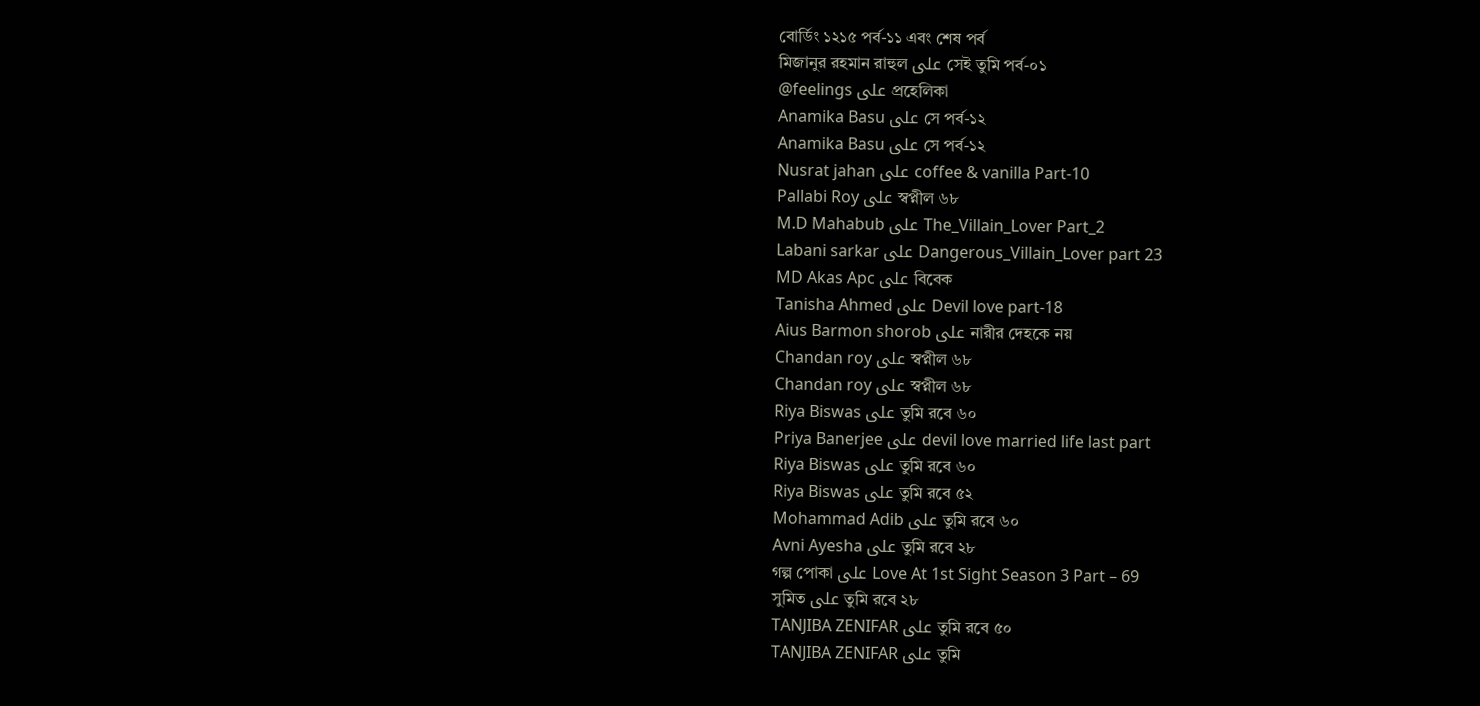বোর্ডিং ১২১৫ পর্ব-১১ এবং শেষ পর্ব
মিজানুর রহমান রাহুল على সেই তুমি পর্ব-০১
@feelings على প্রহেলিকা
Anamika Basu على সে পর্ব-১২
Anamika Basu على সে পর্ব-১২
Nusrat jahan على coffee & vanilla Part-10
Pallabi Roy على স্বপ্নীল ৬৮
M.D Mahabub على The_Villain_Lover Part_2
Labani sarkar على Dangerous_Villain_Lover part 23
MD Akas Apc على বিবেক
Tanisha Ahmed على Devil love part-18
Aius Barmon shorob على নারীর দেহকে নয়
Chandan roy على স্বপ্নীল ৬৮
Chandan roy على স্বপ্নীল ৬৮
Riya Biswas على তুমি রবে ৬০
Priya Banerjee على devil love married life last part
Riya Biswas على তুমি রবে ৬০
Riya Biswas على তুমি রবে ৫২
Mohammad Adib على তুমি রবে ৬০
Avni Ayesha على তুমি রবে ২৮
গল্প পোকা على Love At 1st Sight Season 3 Part – 69
সুমিত على তুমি রবে ২৮
TANJIBA ZENIFAR على তুমি রবে ৫০
TANJIBA ZENIFAR على তুমি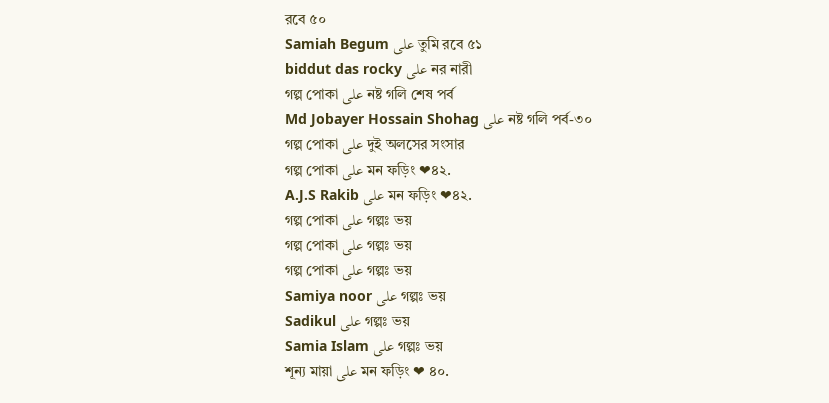রবে ৫০
Samiah Begum على তুমি রবে ৫১
biddut das rocky على নর নারী
গল্প পোকা على নষ্ট গলি শেষ পর্ব
Md Jobayer Hossain Shohag على নষ্ট গলি পর্ব-৩০
গল্প পোকা على দুই অলসের সংসার
গল্প পোকা على মন ফড়িং ❤৪২.
A.J.S Rakib على মন ফড়িং ❤৪২.
গল্প পোকা على গল্পঃ ভয়
গল্প পোকা على গল্পঃ ভয়
গল্প পোকা على গল্পঃ ভয়
Samiya noor على গল্পঃ ভয়
Sadikul على গল্পঃ ভয়
Samia Islam على গল্পঃ ভয়
শূন্য মায়া على মন ফড়িং ❤ ৪০.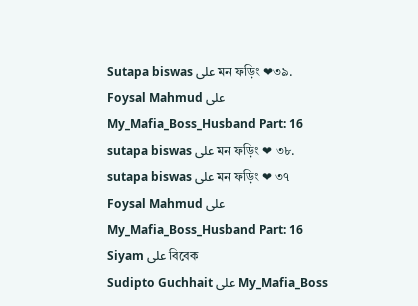Sutapa biswas على মন ফড়িং ❤৩৯.
Foysal Mahmud على My_Mafia_Boss_Husband Part: 16
sutapa biswas على মন ফড়িং ❤ ৩৮.
sutapa biswas على মন ফড়িং ❤ ৩৭
Foysal Mahmud على My_Mafia_Boss_Husband Part: 16
Siyam على বিবেক
Sudipto Guchhait على My_Mafia_Boss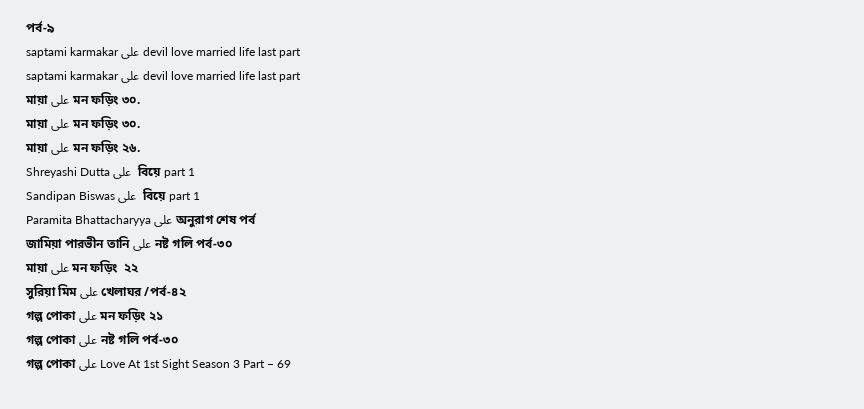পর্ব-৯
saptami karmakar على devil love married life last part
saptami karmakar على devil love married life last part
মায়া على মন ফড়িং ৩০.
মায়া على মন ফড়িং ৩০.
মায়া على মন ফড়িং ২৬.
Shreyashi Dutta على  বিয়ে part 1
Sandipan Biswas على  বিয়ে part 1
Paramita Bhattacharyya على অনুরাগ শেষ পর্ব
জামিয়া পারভীন তানি على নষ্ট গলি পর্ব-৩০
মায়া على মন ফড়িং  ২২
সুরিয়া মিম على খেলাঘর /পর্ব-৪২
গল্প পোকা على মন ফড়িং ২১
গল্প পোকা على নষ্ট গলি পর্ব-৩০
গল্প পোকা على Love At 1st Sight Season 3 Part – 69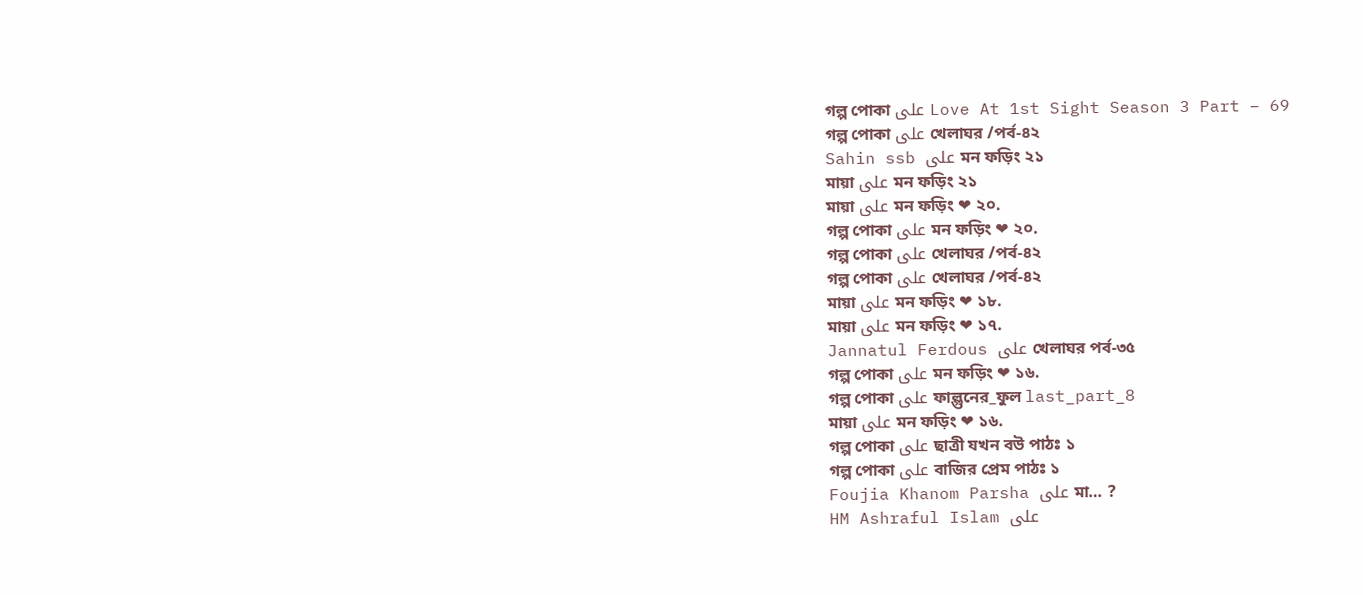গল্প পোকা على Love At 1st Sight Season 3 Part – 69
গল্প পোকা على খেলাঘর /পর্ব-৪২
Sahin ssb على মন ফড়িং ২১
মায়া على মন ফড়িং ২১
মায়া على মন ফড়িং ❤ ২০.
গল্প পোকা على মন ফড়িং ❤ ২০.
গল্প পোকা على খেলাঘর /পর্ব-৪২
গল্প পোকা على খেলাঘর /পর্ব-৪২
মায়া على মন ফড়িং ❤ ১৮.
মায়া على মন ফড়িং ❤ ১৭.
Jannatul Ferdous على খেলাঘর পর্ব-৩৫
গল্প পোকা على মন ফড়িং ❤ ১৬.
গল্প পোকা على ফাল্গুনের_ফুল last_part_8
মায়া على মন ফড়িং ❤ ১৬.
গল্প পোকা على ছাত্রী যখন বউ পাঠঃ ১
গল্প পোকা على বাজির প্রেম পাঠঃ ১
Foujia Khanom Parsha على মা… ?
HM Ashraful Islam على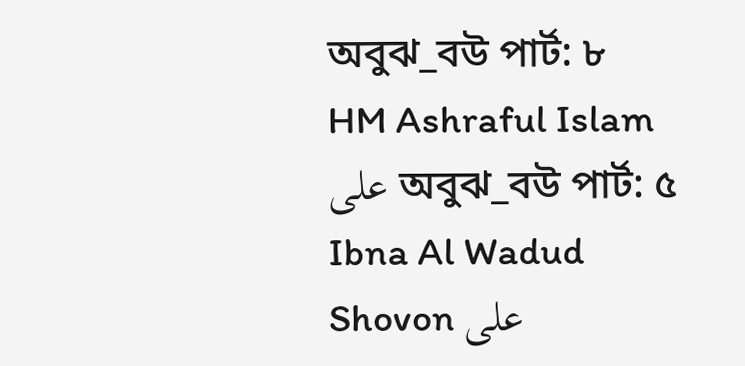অবুঝ_বউ পার্ট: ৮
HM Ashraful Islam على অবুঝ_বউ পার্ট: ৫
Ibna Al Wadud Shovon على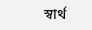স্বার্থ